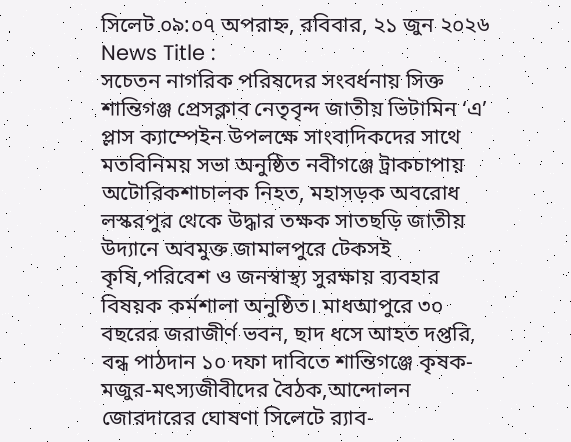সিলেট ০৯:০৭ অপরাহ্ন, রবিবার, ২১ জুন ২০২৬
News Title :
সচেতন নাগরিক পরিষদের সংবর্ধনায় সিক্ত শান্তিগঞ্জ প্রেসক্লাব নেতৃবৃন্দ জাতীয় ভিটামিন ‘এ’ প্লাস ক্যাম্পেইন উপলক্ষে সাংবাদিকদের সাথে মতবিনিময় সভা অনুষ্ঠিত নবীগঞ্জে ট্রাকচাপায় অটোরিকশাচালক নিহত, মহাসড়ক অবরোধ লস্করপুর থেকে উদ্ধার তক্ষক সাতছড়ি জাতীয় উদ্যানে অবমুক্ত জামালপুরে টেকসই কৃষি,পরিবেশ ও জনস্বাস্থ্য সুরক্ষায় ব্যবহার বিষয়ক কর্মশালা অনুষ্ঠিত। মাধআপুরে ৩০ বছরের জরাজীর্ণ ভবন, ছাদ ধসে আহত দপ্তরি, বন্ধ পাঠদান ১০ দফা দাবিতে শান্তিগঞ্জে কৃষক-মজুর-মৎস্যজীবীদের বৈঠক,আন্দোলন জোরদারের ঘোষণা সিলেটে র‍্যাব-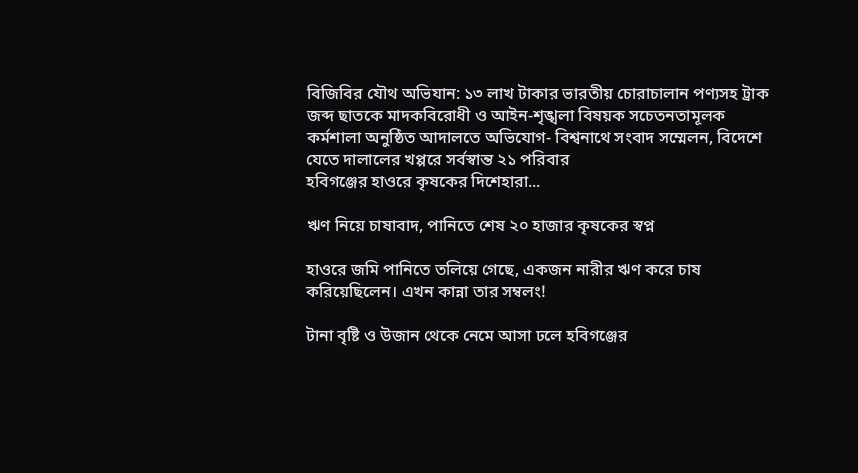বিজিবির যৌথ অভিযান: ১৩ লাখ টাকার ভারতীয় চোরাচালান পণ্যসহ ট্রাক জব্দ ছাতকে মাদকবিরোধী ও আইন-শৃঙ্খলা বিষয়ক সচেতনতামূলক কর্মশালা অনুষ্ঠিত আদালতে অভিযোগ- বিশ্বনাথে সংবাদ সম্মেলন, বিদেশে যেতে দালালের খপ্পরে সর্বস্বান্ত ২১ পরিবার
হবিগঞ্জের হাওরে কৃষকের দিশেহারা...

ঋণ নিয়ে চাষাবাদ, পানিতে শেষ ২০ হাজার কৃষকের স্বপ্ন

হাওরে জমি পানিতে তলিয়ে গেছে, একজন নারীর ঋণ করে চাষ করিয়েছিলেন। এখন কান্না তার সম্বলং!

টানা বৃষ্টি ও উজান থেকে নেমে আসা ঢলে হবিগঞ্জের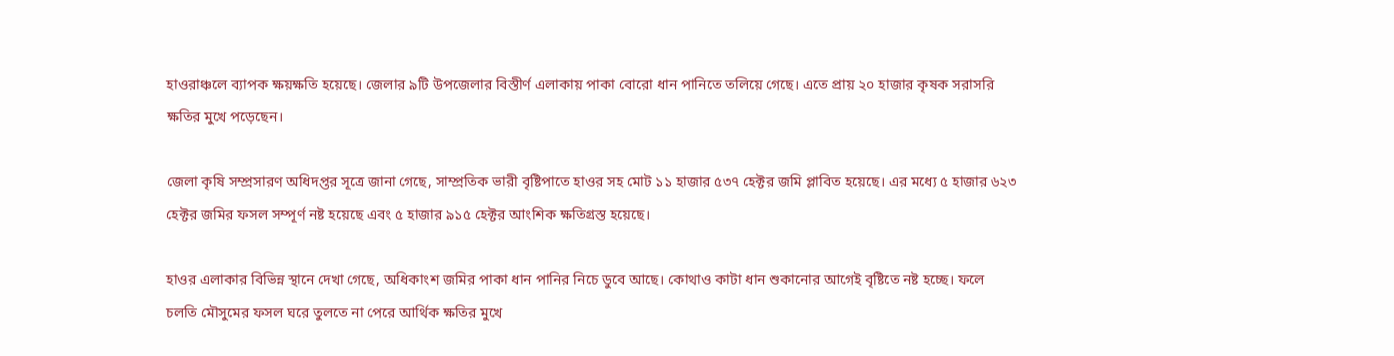হাওরাঞ্চলে ব্যাপক ক্ষয়ক্ষতি হয়েছে। জেলার ৯টি উপজেলার বিস্তীর্ণ এলাকায় পাকা বোরো ধান পানিতে তলিয়ে গেছে। এতে প্রায় ২০ হাজার কৃষক সরাসরি ক্ষতির মুখে পড়েছেন।

জেলা কৃষি সম্প্রসারণ অধিদপ্তর সূত্রে জানা গেছে, সাম্প্রতিক ভারী বৃষ্টিপাতে হাওর সহ মোট ১১ হাজার ৫৩৭ হেক্টর জমি প্লাবিত হয়েছে। এর মধ্যে ৫ হাজার ৬২৩ হেক্টর জমির ফসল সম্পূর্ণ নষ্ট হয়েছে এবং ৫ হাজার ৯১৫ হেক্টর আংশিক ক্ষতিগ্রস্ত হয়েছে।

হাওর এলাকার বিভিন্ন স্থানে দেখা গেছে, অধিকাংশ জমির পাকা ধান পানির নিচে ডুবে আছে। কোথাও কাটা ধান শুকানোর আগেই বৃষ্টিতে নষ্ট হচ্ছে। ফলে চলতি মৌসুমের ফসল ঘরে তুলতে না পেরে আর্থিক ক্ষতির মুখে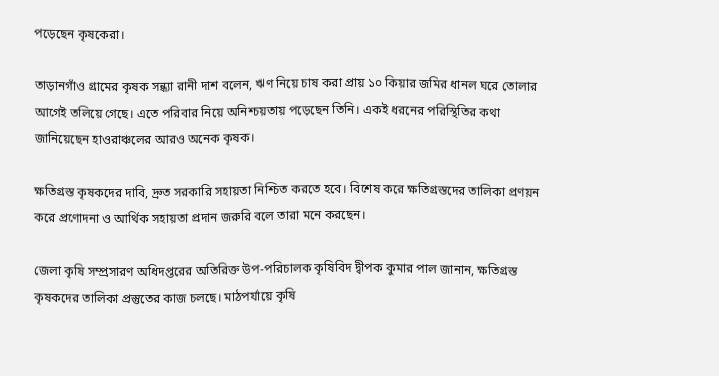পড়েছেন কৃষকেরা।

তাড়ানগাঁও গ্রামের কৃষক সন্ধ্যা রানী দাশ বলেন, ঋণ নিয়ে চাষ করা প্রায় ১০ কিয়ার জমির ধানল ঘরে তোলার আগেই তলিয়ে গেছে। এতে পরিবার নিয়ে অনিশ্চয়তায় পড়েছেন তিনি। একই ধরনের পরিস্থিতির কথা জানিয়েছেন হাওরাঞ্চলের আরও অনেক কৃষক।

ক্ষতিগ্রস্ত কৃষকদের দাবি, দ্রুত সরকারি সহায়তা নিশ্চিত করতে হবে। বিশেষ করে ক্ষতিগ্রস্তদের তালিকা প্রণয়ন করে প্রণোদনা ও আর্থিক সহায়তা প্রদান জরুরি বলে তারা মনে করছেন।

জেলা কৃষি সম্প্রসারণ অধিদপ্তরের অতিরিক্ত উপ-পরিচালক কৃষিবিদ দ্বীপক কুমার পাল জানান, ক্ষতিগ্রস্ত কৃষকদের তালিকা প্রস্তুতের কাজ চলছে। মাঠপর্যায়ে কৃষি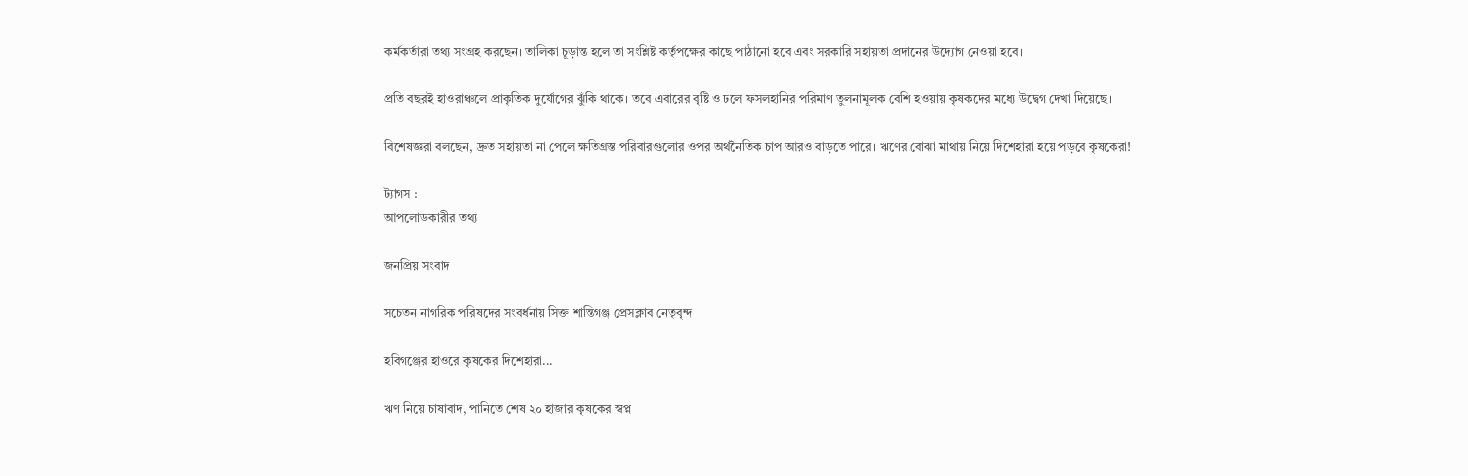কর্মকর্তারা তথ্য সংগ্রহ করছেন। তালিকা চূড়ান্ত হলে তা সংশ্লিষ্ট কর্তৃপক্ষের কাছে পাঠানো হবে এবং সরকারি সহায়তা প্রদানের উদ্যোগ নেওয়া হবে।

প্রতি বছরই হাওরাঞ্চলে প্রাকৃতিক দুর্যোগের ঝুঁকি থাকে। তবে এবারের বৃষ্টি ও ঢলে ফসলহানির পরিমাণ তুলনামূলক বেশি হওয়ায় কৃষকদের মধ্যে উদ্বেগ দেখা দিয়েছে।

বিশেষজ্ঞরা বলছেন, দ্রুত সহায়তা না পেলে ক্ষতিগ্রস্ত পরিবারগুলোর ওপর অর্থনৈতিক চাপ আরও বাড়তে পারে। ঋণের বোঝা মাথায় নিয়ে দিশেহারা হয়ে পড়বে কৃষকেরা!

ট্যাগস :
আপলোডকারীর তথ্য

জনপ্রিয় সংবাদ

সচেতন নাগরিক পরিষদের সংবর্ধনায় সিক্ত শান্তিগঞ্জ প্রেসক্লাব নেতৃবৃন্দ

হবিগঞ্জের হাওরে কৃষকের দিশেহারা...

ঋণ নিয়ে চাষাবাদ, পানিতে শেষ ২০ হাজার কৃষকের স্বপ্ন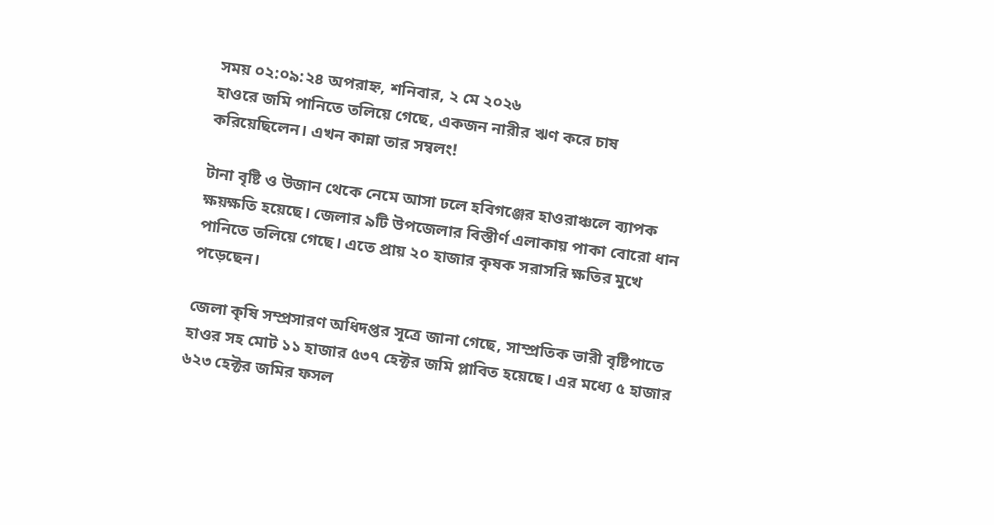সময় ০২:০৯:২৪ অপরাহ্ন, শনিবার, ২ মে ২০২৬
হাওরে জমি পানিতে তলিয়ে গেছে, একজন নারীর ঋণ করে চাষ করিয়েছিলেন। এখন কান্না তার সম্বলং!

টানা বৃষ্টি ও উজান থেকে নেমে আসা ঢলে হবিগঞ্জের হাওরাঞ্চলে ব্যাপক ক্ষয়ক্ষতি হয়েছে। জেলার ৯টি উপজেলার বিস্তীর্ণ এলাকায় পাকা বোরো ধান পানিতে তলিয়ে গেছে। এতে প্রায় ২০ হাজার কৃষক সরাসরি ক্ষতির মুখে পড়েছেন।

জেলা কৃষি সম্প্রসারণ অধিদপ্তর সূত্রে জানা গেছে, সাম্প্রতিক ভারী বৃষ্টিপাতে হাওর সহ মোট ১১ হাজার ৫৩৭ হেক্টর জমি প্লাবিত হয়েছে। এর মধ্যে ৫ হাজার ৬২৩ হেক্টর জমির ফসল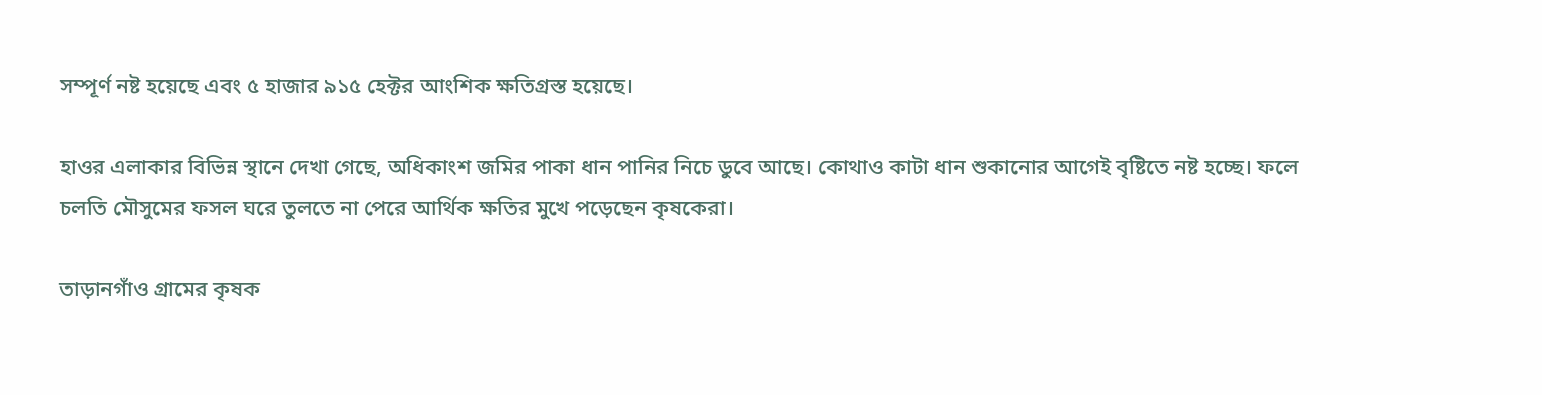সম্পূর্ণ নষ্ট হয়েছে এবং ৫ হাজার ৯১৫ হেক্টর আংশিক ক্ষতিগ্রস্ত হয়েছে।

হাওর এলাকার বিভিন্ন স্থানে দেখা গেছে, অধিকাংশ জমির পাকা ধান পানির নিচে ডুবে আছে। কোথাও কাটা ধান শুকানোর আগেই বৃষ্টিতে নষ্ট হচ্ছে। ফলে চলতি মৌসুমের ফসল ঘরে তুলতে না পেরে আর্থিক ক্ষতির মুখে পড়েছেন কৃষকেরা।

তাড়ানগাঁও গ্রামের কৃষক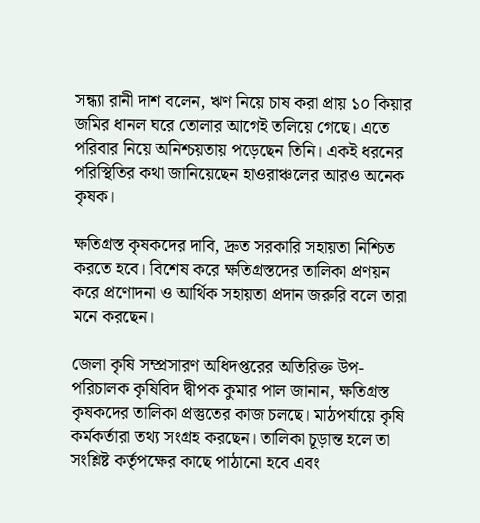সন্ধ্যা রানী দাশ বলেন, ঋণ নিয়ে চাষ করা প্রায় ১০ কিয়ার জমির ধানল ঘরে তোলার আগেই তলিয়ে গেছে। এতে পরিবার নিয়ে অনিশ্চয়তায় পড়েছেন তিনি। একই ধরনের পরিস্থিতির কথা জানিয়েছেন হাওরাঞ্চলের আরও অনেক কৃষক।

ক্ষতিগ্রস্ত কৃষকদের দাবি, দ্রুত সরকারি সহায়তা নিশ্চিত করতে হবে। বিশেষ করে ক্ষতিগ্রস্তদের তালিকা প্রণয়ন করে প্রণোদনা ও আর্থিক সহায়তা প্রদান জরুরি বলে তারা মনে করছেন।

জেলা কৃষি সম্প্রসারণ অধিদপ্তরের অতিরিক্ত উপ-পরিচালক কৃষিবিদ দ্বীপক কুমার পাল জানান, ক্ষতিগ্রস্ত কৃষকদের তালিকা প্রস্তুতের কাজ চলছে। মাঠপর্যায়ে কৃষি কর্মকর্তারা তথ্য সংগ্রহ করছেন। তালিকা চূড়ান্ত হলে তা সংশ্লিষ্ট কর্তৃপক্ষের কাছে পাঠানো হবে এবং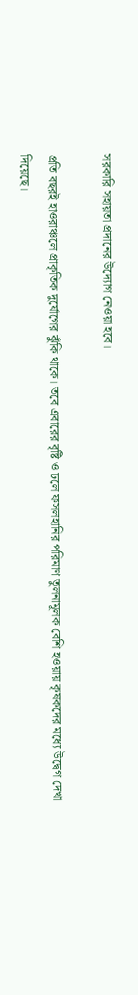সরকারি সহায়তা প্রদানের উদ্যোগ নেওয়া হবে।

প্রতি বছরই হাওরাঞ্চলে প্রাকৃতিক দুর্যোগের ঝুঁকি থাকে। তবে এবারের বৃষ্টি ও ঢলে ফসলহানির পরিমাণ তুলনামূলক বেশি হওয়ায় কৃষকদের মধ্যে উদ্বেগ দেখা দিয়েছে।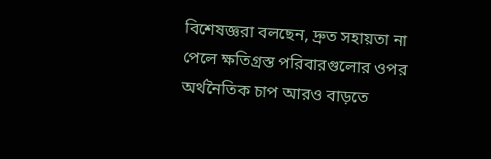বিশেষজ্ঞরা বলছেন, দ্রুত সহায়তা না পেলে ক্ষতিগ্রস্ত পরিবারগুলোর ওপর অর্থনৈতিক চাপ আরও বাড়তে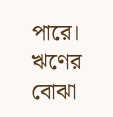পারে। ঋণের বোঝা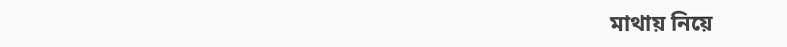মাথায় নিয়ে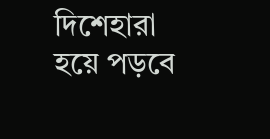দিশেহারা হয়ে পড়বে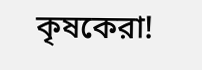কৃষকেরা!